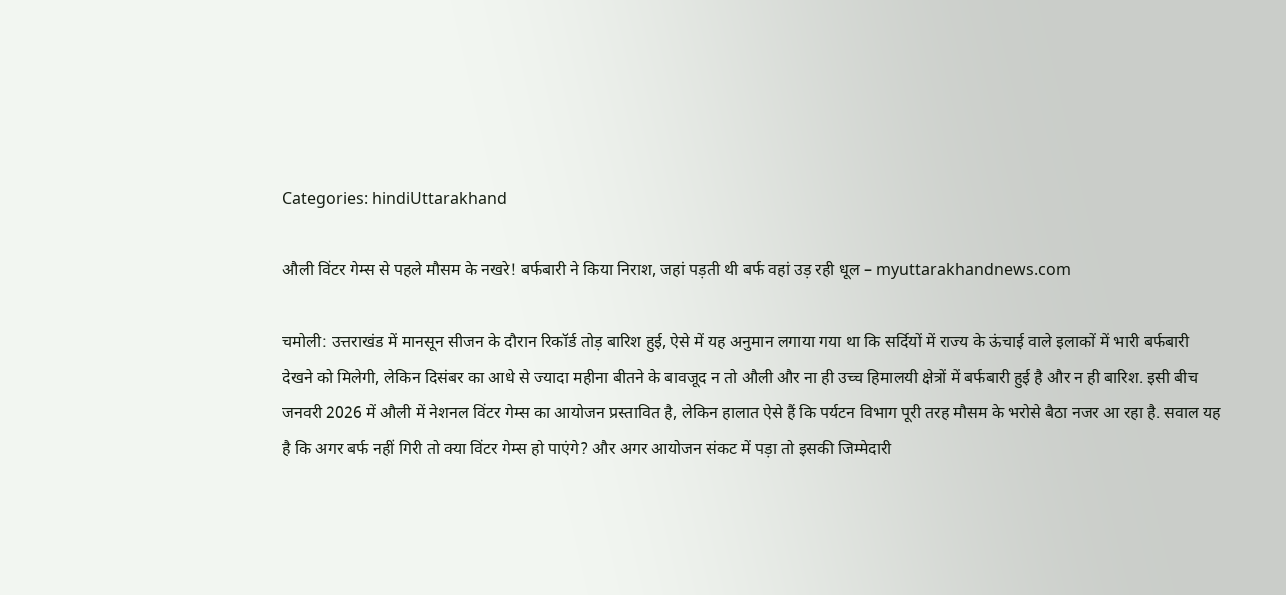Categories: hindiUttarakhand

औली विंटर गेम्स से पहले मौसम के नखरे! बर्फबारी ने किया निराश, जहां पड़ती थी बर्फ वहां उड़ रही धूल – myuttarakhandnews.com

चमोली: उत्तराखंड में मानसून सीजन के दौरान रिकॉर्ड तोड़ बारिश हुई, ऐसे में यह अनुमान लगाया गया था कि सर्दियों में राज्य के ऊंचाई वाले इलाकों में भारी बर्फबारी देखने को मिलेगी, लेकिन दिसंबर का आधे से ज्यादा महीना बीतने के बावजूद न तो औली और ना ही उच्च हिमालयी क्षेत्रों में बर्फबारी हुई है और न ही बारिश. इसी बीच जनवरी 2026 में औली में नेशनल विंटर गेम्स का आयोजन प्रस्तावित है, लेकिन हालात ऐसे हैं कि पर्यटन विभाग पूरी तरह मौसम के भरोसे बैठा नजर आ रहा है. सवाल यह है कि अगर बर्फ नहीं गिरी तो क्या विंटर गेम्स हो पाएंगे? और अगर आयोजन संकट में पड़ा तो इसकी जिम्मेदारी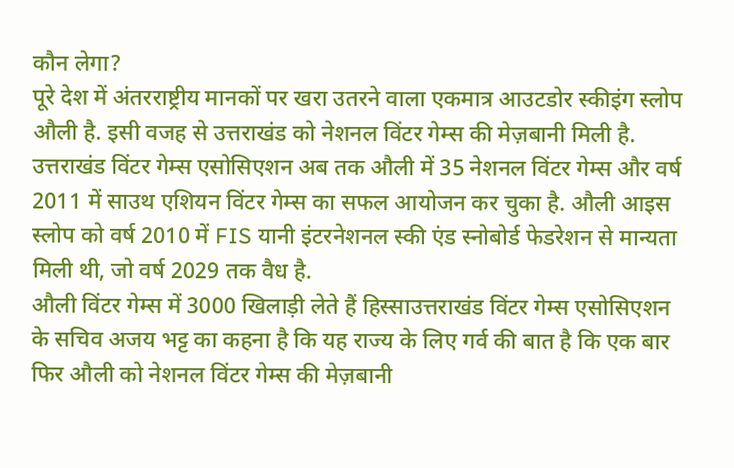कौन लेगा?
पूरे देश में अंतरराष्ट्रीय मानकों पर खरा उतरने वाला एकमात्र आउटडोर स्कीइंग स्लोप औली है. इसी वजह से उत्तराखंड को नेशनल विंटर गेम्स की मेज़बानी मिली है. उत्तराखंड विंटर गेम्स एसोसिएशन अब तक औली में 35 नेशनल विंटर गेम्स और वर्ष 2011 में साउथ एशियन विंटर गेम्स का सफल आयोजन कर चुका है. औली आइस स्लोप को वर्ष 2010 में FIS यानी इंटरनेशनल स्की एंड स्नोबोर्ड फेडरेशन से मान्यता मिली थी, जो वर्ष 2029 तक वैध है.
औली विंटर गेम्स में 3000 खिलाड़ी लेते हैं हिस्साउत्तराखंड विंटर गेम्स एसोसिएशन के सचिव अजय भट्ट का कहना है कि यह राज्य के लिए गर्व की बात है कि एक बार फिर औली को नेशनल विंटर गेम्स की मेज़बानी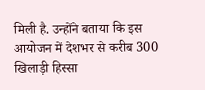मिली है. उन्होंने बताया कि इस आयोजन में देशभर से करीब 300 खिलाड़ी हिस्सा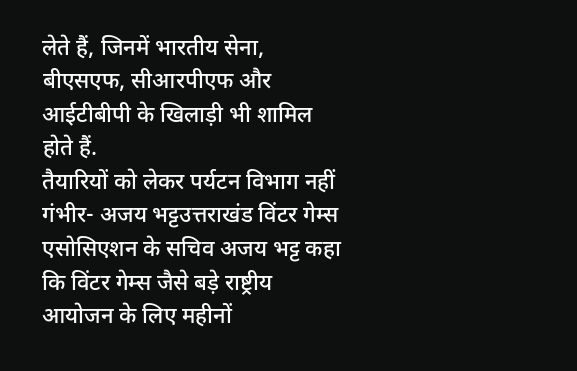लेते हैं, जिनमें भारतीय सेना, बीएसएफ, सीआरपीएफ और आईटीबीपी के खिलाड़ी भी शामिल होते हैं.
तैयारियों को लेकर पर्यटन विभाग नहीं गंभीर- अजय भट्टउत्तराखंड विंटर गेम्स एसोसिएशन के सचिव अजय भट्ट कहा कि विंटर गेम्स जैसे बड़े राष्ट्रीय आयोजन के लिए महीनों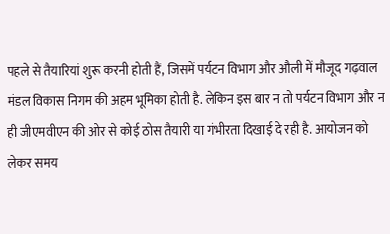पहले से तैयारियां शुरू करनी होती हैं, जिसमें पर्यटन विभाग और औली में मौजूद गढ़वाल मंडल विकास निगम की अहम भूमिका होती है. लेकिन इस बार न तो पर्यटन विभाग और न ही जीएमवीएन की ओर से कोई ठोस तैयारी या गंभीरता दिखाई दे रही है. आयोजन को लेकर समय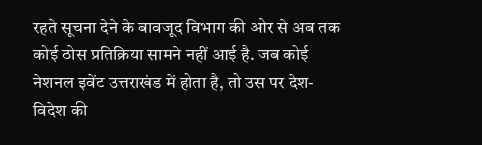रहते सूचना देने के बावजूद विभाग की ओर से अब तक कोई ठोस प्रतिक्रिया सामने नहीं आई है. जब कोई नेशनल इवेंट उत्तराखंड में होता है, तो उस पर देश-विदेश की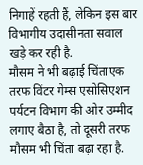निगाहें रहती हैं, लेकिन इस बार विभागीय उदासीनता सवाल खड़े कर रही है.
मौसम ने भी बढ़ाई चिंताएक तरफ विंटर गेम्स एसोसिएशन पर्यटन विभाग की ओर उम्मीद लगाए बैठा है, तो दूसरी तरफ मौसम भी चिंता बढ़ा रहा है.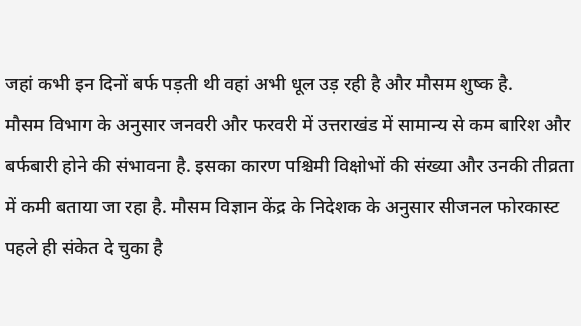जहां कभी इन दिनों बर्फ पड़ती थी वहां अभी धूल उड़ रही है और मौसम शुष्क है.
मौसम विभाग के अनुसार जनवरी और फरवरी में उत्तराखंड में सामान्य से कम बारिश और बर्फबारी होने की संभावना है. इसका कारण पश्चिमी विक्षोभों की संख्या और उनकी तीव्रता में कमी बताया जा रहा है. मौसम विज्ञान केंद्र के निदेशक के अनुसार सीजनल फोरकास्ट पहले ही संकेत दे चुका है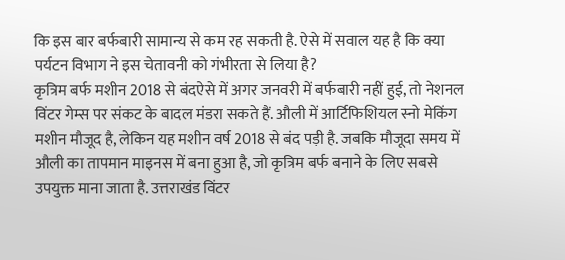कि इस बार बर्फबारी सामान्य से कम रह सकती है. ऐसे में सवाल यह है कि क्या पर्यटन विभाग ने इस चेतावनी को गंभीरता से लिया है?
कृत्रिम बर्फ मशीन 2018 से बंदऐसे में अगर जनवरी में बर्फबारी नहीं हुई, तो नेशनल विंटर गेम्स पर संकट के बादल मंडरा सकते हैं. औली में आर्टिफिशियल स्नो मेकिंग मशीन मौजूद है, लेकिन यह मशीन वर्ष 2018 से बंद पड़ी है. जबकि मौजूदा समय में औली का तापमान माइनस में बना हुआ है, जो कृत्रिम बर्फ बनाने के लिए सबसे उपयुक्त माना जाता है. उत्तराखंड विंटर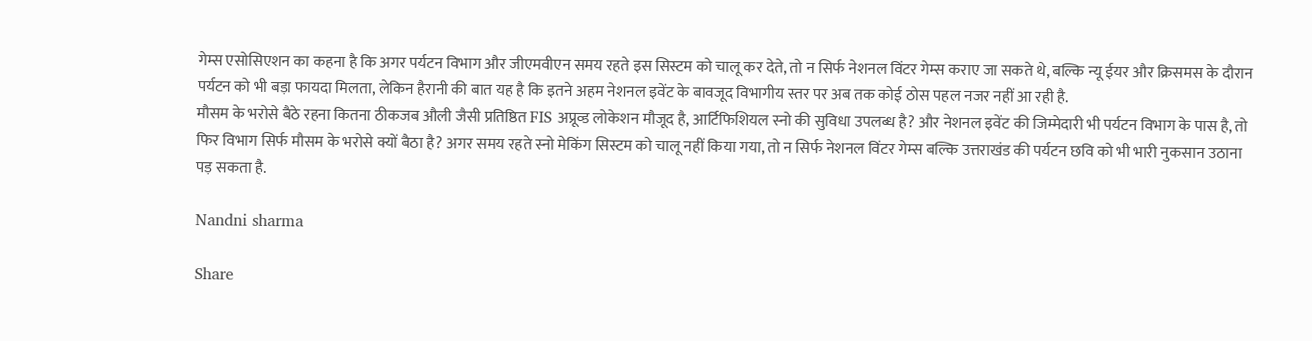गेम्स एसोसिएशन का कहना है कि अगर पर्यटन विभाग और जीएमवीएन समय रहते इस सिस्टम को चालू कर देते, तो न सिर्फ नेशनल विंटर गेम्स कराए जा सकते थे, बल्कि न्यू ईयर और क्रिसमस के दौरान पर्यटन को भी बड़ा फायदा मिलता, लेकिन हैरानी की बात यह है कि इतने अहम नेशनल इवेंट के बावजूद विभागीय स्तर पर अब तक कोई ठोस पहल नजर नहीं आ रही है.
मौसम के भरोसे बैठे रहना कितना ठीकजब औली जैसी प्रतिष्ठित FIS अप्रूव्ड लोकेशन मौजूद है, आर्टिफिशियल स्नो की सुविधा उपलब्ध है? और नेशनल इवेंट की जिम्मेदारी भी पर्यटन विभाग के पास है, तो फिर विभाग सिर्फ मौसम के भरोसे क्यों बैठा है? अगर समय रहते स्नो मेकिंग सिस्टम को चालू नहीं किया गया, तो न सिर्फ नेशनल विंटर गेम्स बल्कि उत्तराखंड की पर्यटन छवि को भी भारी नुकसान उठाना पड़ सकता है.

Nandni sharma

Share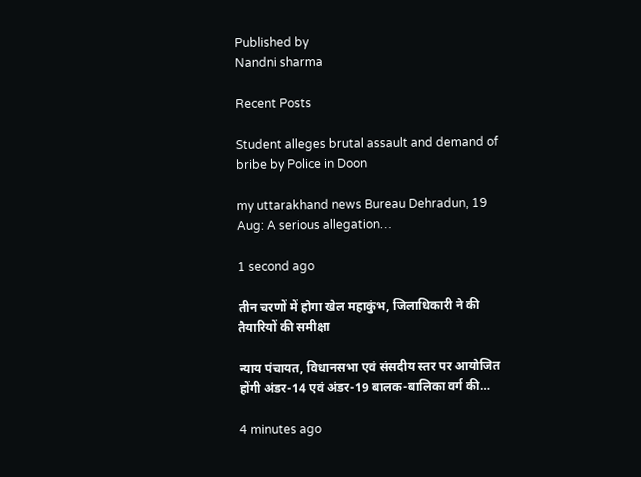Published by
Nandni sharma

Recent Posts

Student alleges brutal assault and demand of bribe by Police in Doon

my uttarakhand news Bureau Dehradun, 19 Aug: A serious allegation…

1 second ago

तीन चरणों में होगा खेल महाकुंभ, जिलाधिकारी ने की तैयारियों की समीक्षा

न्याय पंचायत, विधानसभा एवं संसदीय स्तर पर आयोजित होंगी अंडर-14 एवं अंडर-19 बालक-बालिका वर्ग की…

4 minutes ago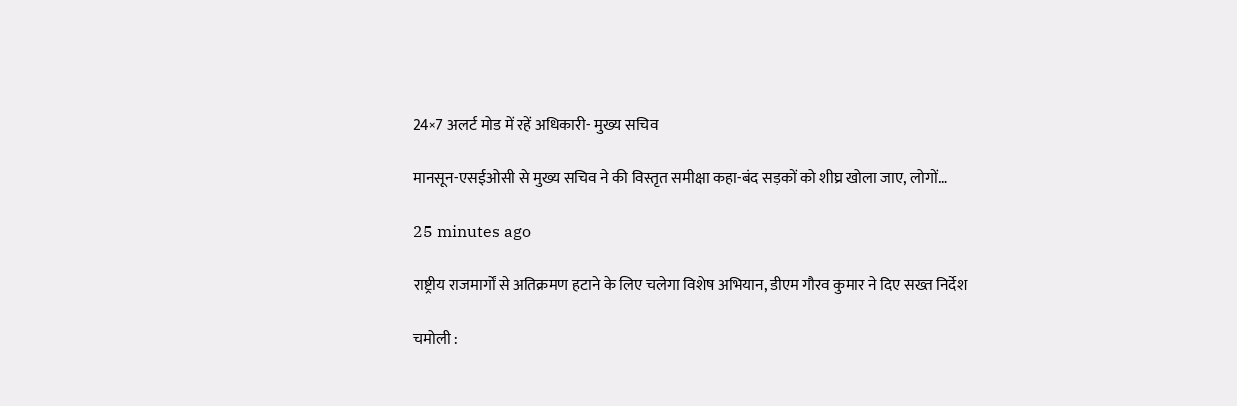24×7 अलर्ट मोड में रहें अधिकारी- मुख्य सचिव

मानसून-एसईओसी से मुख्य सचिव ने की विस्तृत समीक्षा कहा-बंद सड़कों को शीघ्र खोला जाए, लोगों…

25 minutes ago

राष्ट्रीय राजमार्गों से अतिक्रमण हटाने के लिए चलेगा विशेष अभियान, डीएम गौरव कुमार ने दिए सख्त निर्देश

चमोली :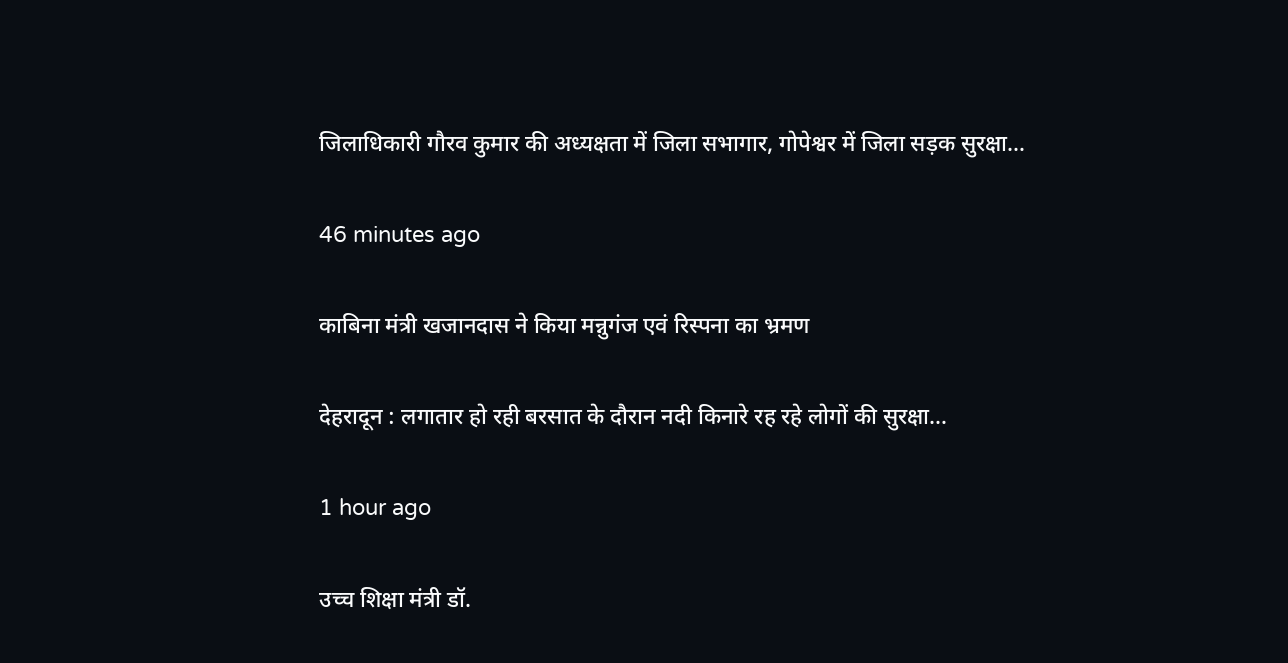जिलाधिकारी गौरव कुमार की अध्यक्षता में जिला सभागार, गोपेश्वर में जिला सड़क सुरक्षा…

46 minutes ago

काबिना मंत्री खजानदास ने किया मन्नुगंज एवं रिस्पना का भ्रमण

देहरादून : लगातार हो रही बरसात के दौरान नदी किनारे रह रहे लोगों की सुरक्षा…

1 hour ago

उच्च शिक्षा मंत्री डॉ.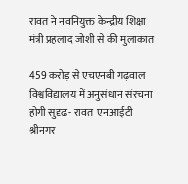रावत ने नवनियुक्त केन्द्रीय शिक्षा मंत्री प्रहलाद जोशी से की मुलाकात

459 करोड़ से एचएनबी गढ़वाल विश्वविद्यालय में अनुसंधान संरचना होगी सुदृढ- रावत  एनआईटी श्रीनगर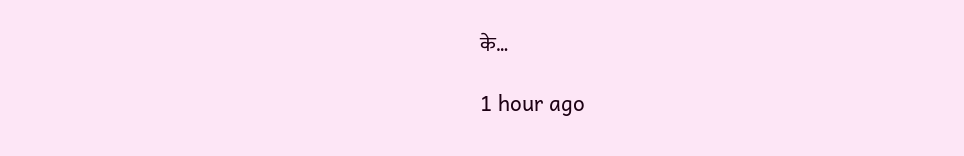के…

1 hour ago